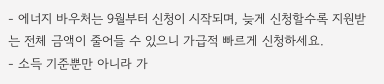- 에너지 바우처는 9월부터 신청이 시작되며, 늦게 신청할수록 지원받는 전체 금액이 줄어들 수 있으니 가급적 빠르게 신청하세요.
- 소득 기준뿐만 아니라 가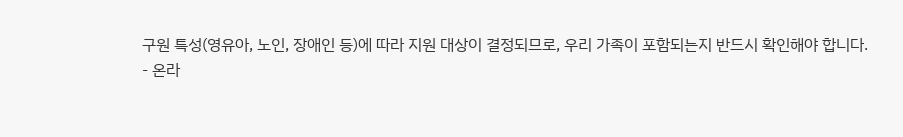구원 특성(영유아, 노인, 장애인 등)에 따라 지원 대상이 결정되므로, 우리 가족이 포함되는지 반드시 확인해야 합니다.
- 온라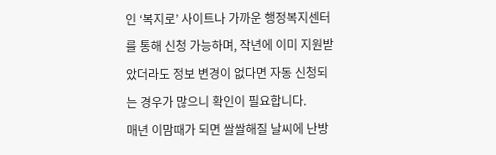인 ‘복지로’ 사이트나 가까운 행정복지센터를 통해 신청 가능하며, 작년에 이미 지원받았더라도 정보 변경이 없다면 자동 신청되는 경우가 많으니 확인이 필요합니다.
매년 이맘때가 되면 쌀쌀해질 날씨에 난방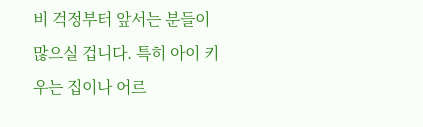비 걱정부터 앞서는 분들이 많으실 겁니다. 특히 아이 키우는 집이나 어르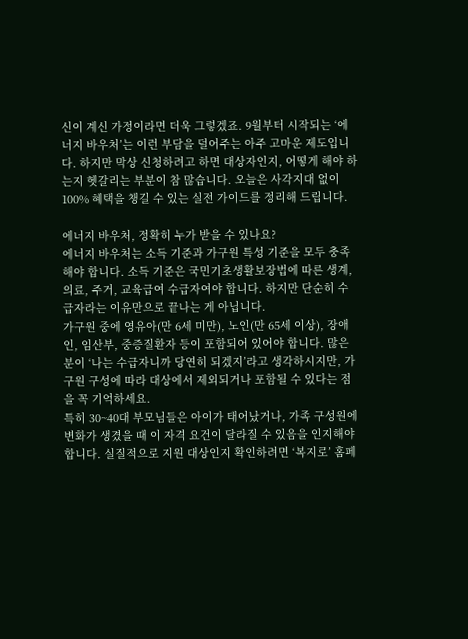신이 계신 가정이라면 더욱 그렇겠죠. 9월부터 시작되는 ‘에너지 바우처’는 이런 부담을 덜어주는 아주 고마운 제도입니다. 하지만 막상 신청하려고 하면 대상자인지, 어떻게 해야 하는지 헷갈리는 부분이 참 많습니다. 오늘은 사각지대 없이 100% 혜택을 챙길 수 있는 실전 가이드를 정리해 드립니다.

에너지 바우처, 정확히 누가 받을 수 있나요?
에너지 바우처는 소득 기준과 가구원 특성 기준을 모두 충족해야 합니다. 소득 기준은 국민기초생활보장법에 따른 생계, 의료, 주거, 교육급여 수급자여야 합니다. 하지만 단순히 수급자라는 이유만으로 끝나는 게 아닙니다.
가구원 중에 영유아(만 6세 미만), 노인(만 65세 이상), 장애인, 임산부, 중증질환자 등이 포함되어 있어야 합니다. 많은 분이 ‘나는 수급자니까 당연히 되겠지’라고 생각하시지만, 가구원 구성에 따라 대상에서 제외되거나 포함될 수 있다는 점을 꼭 기억하세요.
특히 30~40대 부모님들은 아이가 태어났거나, 가족 구성원에 변화가 생겼을 때 이 자격 요건이 달라질 수 있음을 인지해야 합니다. 실질적으로 지원 대상인지 확인하려면 ‘복지로’ 홈페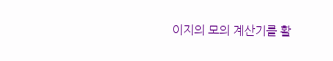이지의 모의 계산기를 활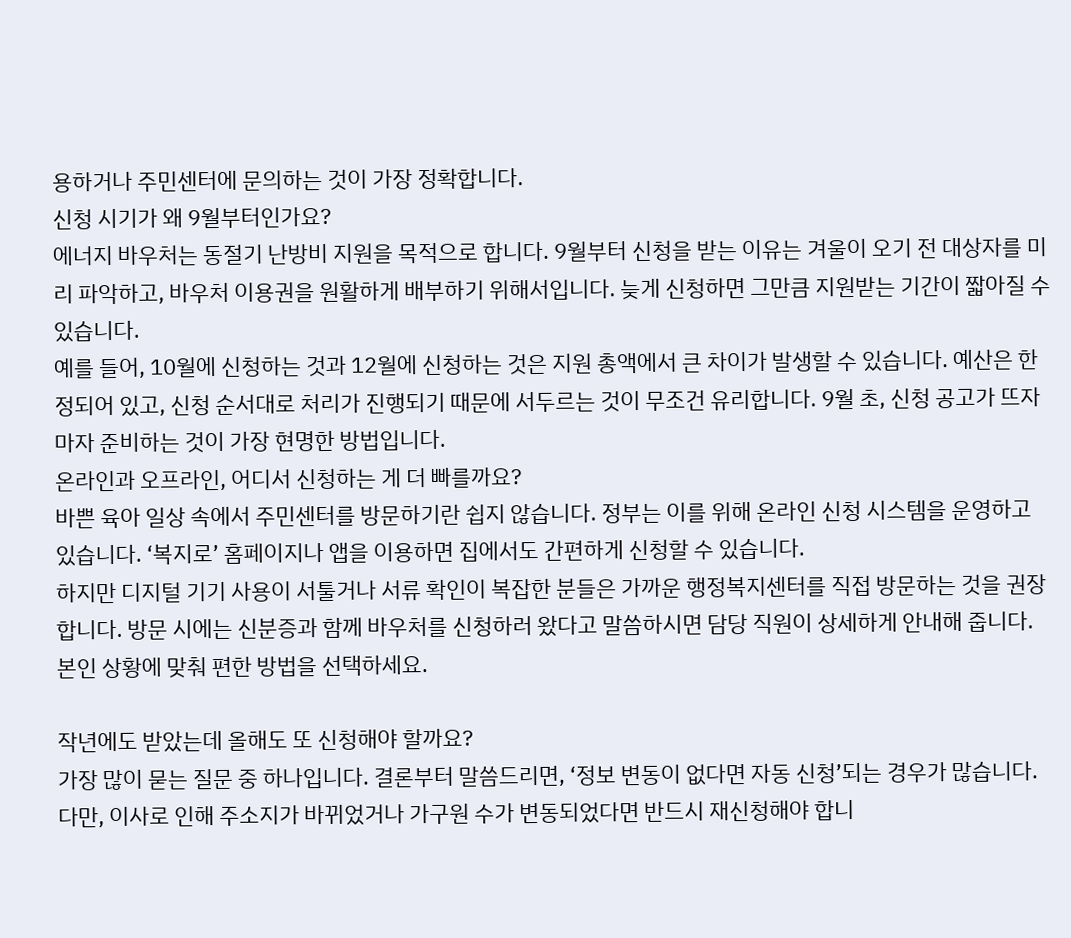용하거나 주민센터에 문의하는 것이 가장 정확합니다.
신청 시기가 왜 9월부터인가요?
에너지 바우처는 동절기 난방비 지원을 목적으로 합니다. 9월부터 신청을 받는 이유는 겨울이 오기 전 대상자를 미리 파악하고, 바우처 이용권을 원활하게 배부하기 위해서입니다. 늦게 신청하면 그만큼 지원받는 기간이 짧아질 수 있습니다.
예를 들어, 10월에 신청하는 것과 12월에 신청하는 것은 지원 총액에서 큰 차이가 발생할 수 있습니다. 예산은 한정되어 있고, 신청 순서대로 처리가 진행되기 때문에 서두르는 것이 무조건 유리합니다. 9월 초, 신청 공고가 뜨자마자 준비하는 것이 가장 현명한 방법입니다.
온라인과 오프라인, 어디서 신청하는 게 더 빠를까요?
바쁜 육아 일상 속에서 주민센터를 방문하기란 쉽지 않습니다. 정부는 이를 위해 온라인 신청 시스템을 운영하고 있습니다. ‘복지로’ 홈페이지나 앱을 이용하면 집에서도 간편하게 신청할 수 있습니다.
하지만 디지털 기기 사용이 서툴거나 서류 확인이 복잡한 분들은 가까운 행정복지센터를 직접 방문하는 것을 권장합니다. 방문 시에는 신분증과 함께 바우처를 신청하러 왔다고 말씀하시면 담당 직원이 상세하게 안내해 줍니다. 본인 상황에 맞춰 편한 방법을 선택하세요.

작년에도 받았는데 올해도 또 신청해야 할까요?
가장 많이 묻는 질문 중 하나입니다. 결론부터 말씀드리면, ‘정보 변동이 없다면 자동 신청’되는 경우가 많습니다. 다만, 이사로 인해 주소지가 바뀌었거나 가구원 수가 변동되었다면 반드시 재신청해야 합니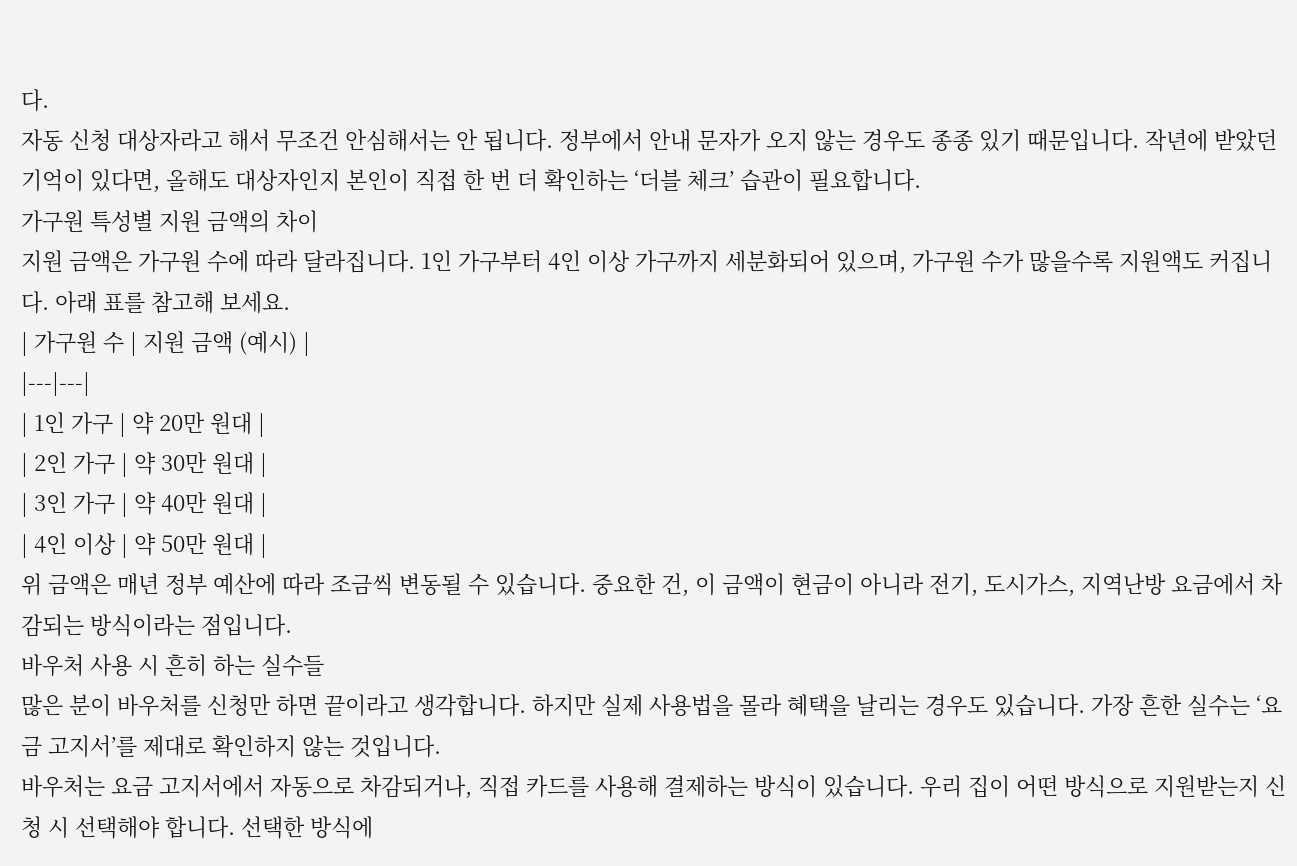다.
자동 신청 대상자라고 해서 무조건 안심해서는 안 됩니다. 정부에서 안내 문자가 오지 않는 경우도 종종 있기 때문입니다. 작년에 받았던 기억이 있다면, 올해도 대상자인지 본인이 직접 한 번 더 확인하는 ‘더블 체크’ 습관이 필요합니다.
가구원 특성별 지원 금액의 차이
지원 금액은 가구원 수에 따라 달라집니다. 1인 가구부터 4인 이상 가구까지 세분화되어 있으며, 가구원 수가 많을수록 지원액도 커집니다. 아래 표를 참고해 보세요.
| 가구원 수 | 지원 금액 (예시) |
|---|---|
| 1인 가구 | 약 20만 원대 |
| 2인 가구 | 약 30만 원대 |
| 3인 가구 | 약 40만 원대 |
| 4인 이상 | 약 50만 원대 |
위 금액은 매년 정부 예산에 따라 조금씩 변동될 수 있습니다. 중요한 건, 이 금액이 현금이 아니라 전기, 도시가스, 지역난방 요금에서 차감되는 방식이라는 점입니다.
바우처 사용 시 흔히 하는 실수들
많은 분이 바우처를 신청만 하면 끝이라고 생각합니다. 하지만 실제 사용법을 몰라 혜택을 날리는 경우도 있습니다. 가장 흔한 실수는 ‘요금 고지서’를 제대로 확인하지 않는 것입니다.
바우처는 요금 고지서에서 자동으로 차감되거나, 직접 카드를 사용해 결제하는 방식이 있습니다. 우리 집이 어떤 방식으로 지원받는지 신청 시 선택해야 합니다. 선택한 방식에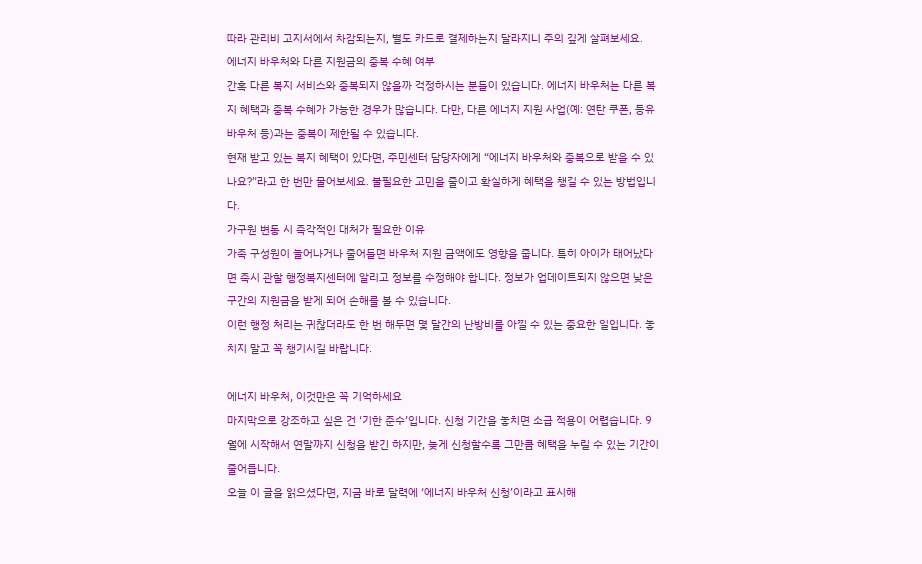따라 관리비 고지서에서 차감되는지, 별도 카드로 결제하는지 달라지니 주의 깊게 살펴보세요.
에너지 바우처와 다른 지원금의 중복 수혜 여부
간혹 다른 복지 서비스와 중복되지 않을까 걱정하시는 분들이 있습니다. 에너지 바우처는 다른 복지 혜택과 중복 수혜가 가능한 경우가 많습니다. 다만, 다른 에너지 지원 사업(예: 연탄 쿠폰, 등유 바우처 등)과는 중복이 제한될 수 있습니다.
현재 받고 있는 복지 혜택이 있다면, 주민센터 담당자에게 “에너지 바우처와 중복으로 받을 수 있나요?”라고 한 번만 물어보세요. 불필요한 고민을 줄이고 확실하게 혜택을 챙길 수 있는 방법입니다.
가구원 변동 시 즉각적인 대처가 필요한 이유
가족 구성원이 늘어나거나 줄어들면 바우처 지원 금액에도 영향을 줍니다. 특히 아이가 태어났다면 즉시 관할 행정복지센터에 알리고 정보를 수정해야 합니다. 정보가 업데이트되지 않으면 낮은 구간의 지원금을 받게 되어 손해를 볼 수 있습니다.
이런 행정 처리는 귀찮더라도 한 번 해두면 몇 달간의 난방비를 아낄 수 있는 중요한 일입니다. 놓치지 말고 꼭 챙기시길 바랍니다.

에너지 바우처, 이것만은 꼭 기억하세요
마지막으로 강조하고 싶은 건 ‘기한 준수’입니다. 신청 기간을 놓치면 소급 적용이 어렵습니다. 9월에 시작해서 연말까지 신청을 받긴 하지만, 늦게 신청할수록 그만큼 혜택을 누릴 수 있는 기간이 줄어듭니다.
오늘 이 글을 읽으셨다면, 지금 바로 달력에 ‘에너지 바우처 신청’이라고 표시해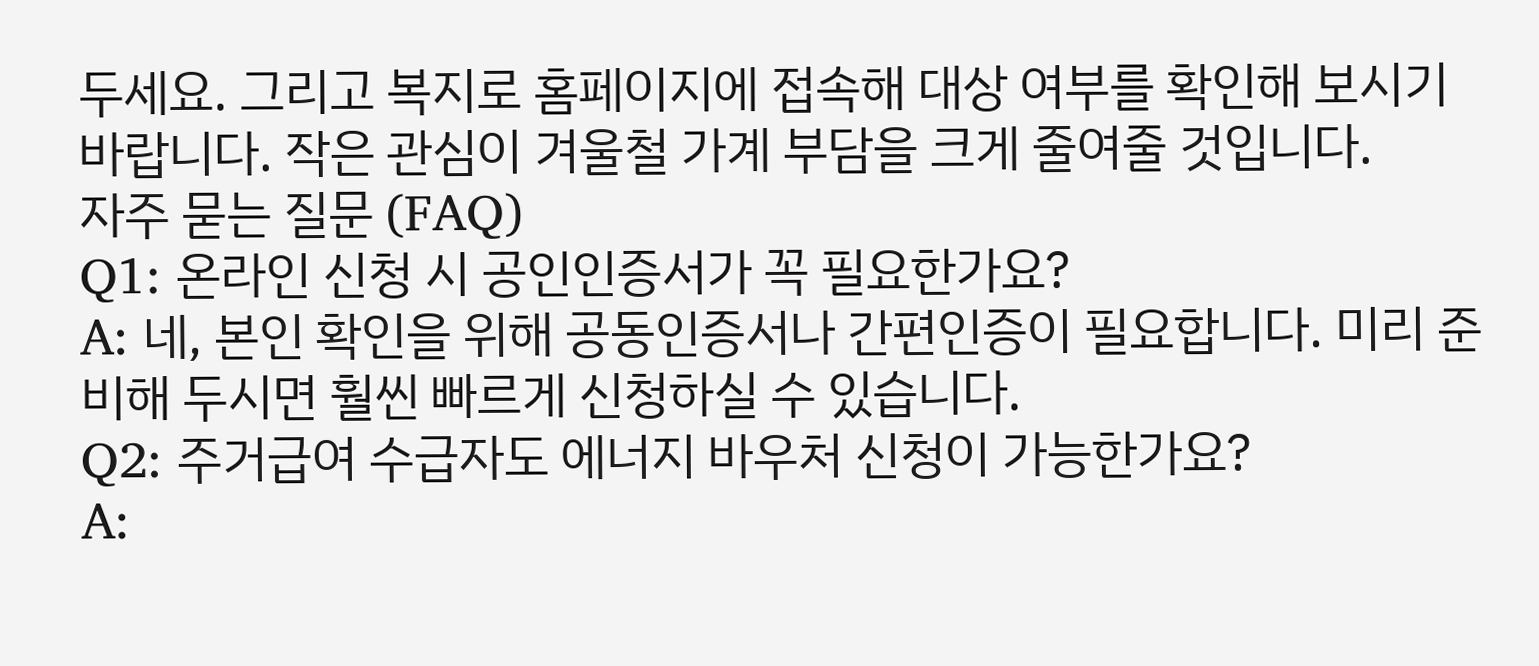두세요. 그리고 복지로 홈페이지에 접속해 대상 여부를 확인해 보시기 바랍니다. 작은 관심이 겨울철 가계 부담을 크게 줄여줄 것입니다.
자주 묻는 질문 (FAQ)
Q1: 온라인 신청 시 공인인증서가 꼭 필요한가요?
A: 네, 본인 확인을 위해 공동인증서나 간편인증이 필요합니다. 미리 준비해 두시면 훨씬 빠르게 신청하실 수 있습니다.
Q2: 주거급여 수급자도 에너지 바우처 신청이 가능한가요?
A: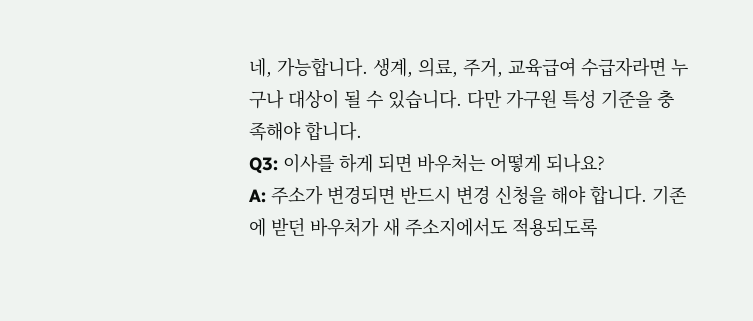네, 가능합니다. 생계, 의료, 주거, 교육급여 수급자라면 누구나 대상이 될 수 있습니다. 다만 가구원 특성 기준을 충족해야 합니다.
Q3: 이사를 하게 되면 바우처는 어떻게 되나요?
A: 주소가 변경되면 반드시 변경 신청을 해야 합니다. 기존에 받던 바우처가 새 주소지에서도 적용되도록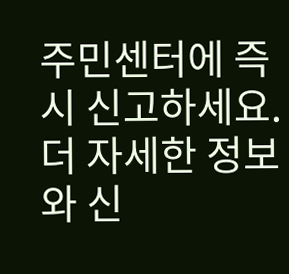주민센터에 즉시 신고하세요.
더 자세한 정보와 신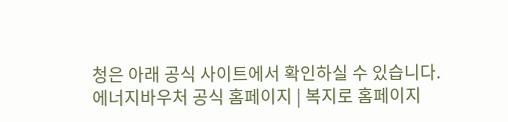청은 아래 공식 사이트에서 확인하실 수 있습니다.
에너지바우처 공식 홈페이지 | 복지로 홈페이지